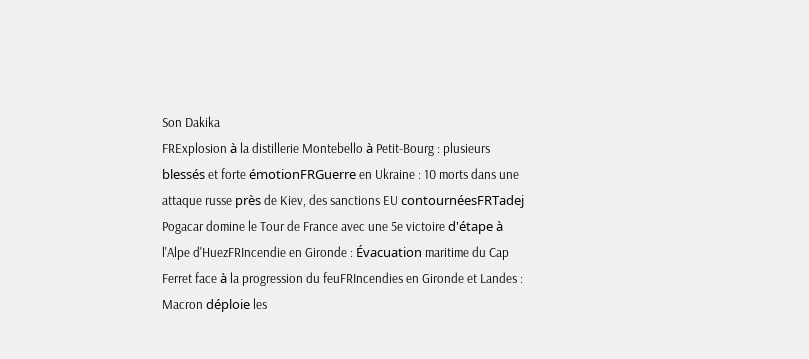Son Dakika
FRExplosion à la distillerie Montebello à Petit-Bourg : plusieurs blessés et forte émotionFRGuerre en Ukraine : 10 morts dans une attaque russe près de Kiev, des sanctions EU contournéesFRTadej Pogacar domine le Tour de France avec une 5e victoire d'étape à l'Alpe d'HuezFRIncendie en Gironde : Évacuation maritime du Cap Ferret face à la progression du feuFRIncendies en Gironde et Landes : Macron déploie les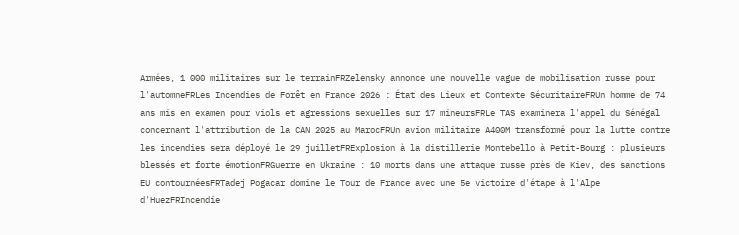Armées, 1 000 militaires sur le terrainFRZelensky annonce une nouvelle vague de mobilisation russe pour l'automneFRLes Incendies de Forêt en France 2026 : État des Lieux et Contexte SécuritaireFRUn homme de 74 ans mis en examen pour viols et agressions sexuelles sur 17 mineursFRLe TAS examinera l'appel du Sénégal concernant l'attribution de la CAN 2025 au MarocFRUn avion militaire A400M transformé pour la lutte contre les incendies sera déployé le 29 juilletFRExplosion à la distillerie Montebello à Petit-Bourg : plusieurs blessés et forte émotionFRGuerre en Ukraine : 10 morts dans une attaque russe près de Kiev, des sanctions EU contournéesFRTadej Pogacar domine le Tour de France avec une 5e victoire d'étape à l'Alpe d'HuezFRIncendie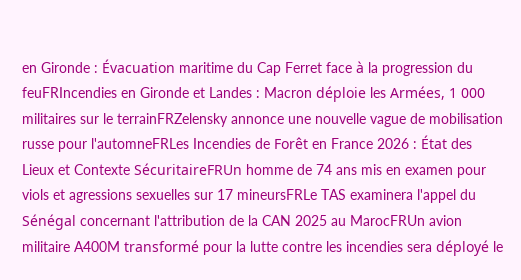en Gironde : Évacuation maritime du Cap Ferret face à la progression du feuFRIncendies en Gironde et Landes : Macron déploie les Armées, 1 000 militaires sur le terrainFRZelensky annonce une nouvelle vague de mobilisation russe pour l'automneFRLes Incendies de Forêt en France 2026 : État des Lieux et Contexte SécuritaireFRUn homme de 74 ans mis en examen pour viols et agressions sexuelles sur 17 mineursFRLe TAS examinera l'appel du Sénégal concernant l'attribution de la CAN 2025 au MarocFRUn avion militaire A400M transformé pour la lutte contre les incendies sera déployé le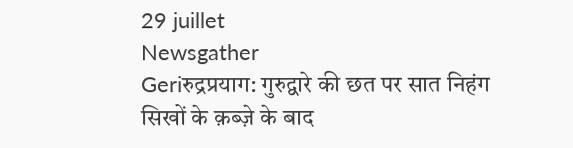29 juillet
Newsgather
Geriरुद्रप्रयाग: गुरुद्वारे की छत पर सात निहंग सिखों के क़ब्ज़े के बाद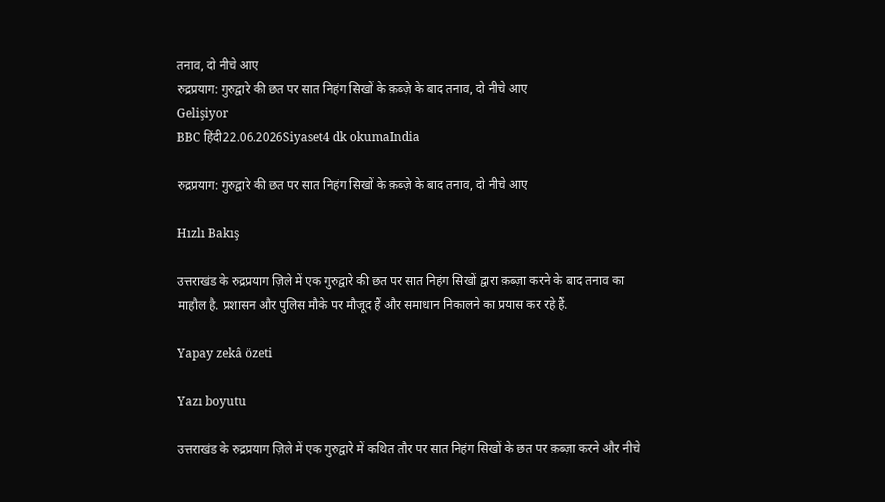तनाव, दो नीचे आए
रुद्रप्रयाग: गुरुद्वारे की छत पर सात निहंग सिखों के क़ब्ज़े के बाद तनाव, दो नीचे आए
Gelişiyor
BBC हिंदी22.06.2026Siyaset4 dk okumaIndia

रुद्रप्रयाग: गुरुद्वारे की छत पर सात निहंग सिखों के क़ब्ज़े के बाद तनाव, दो नीचे आए

Hızlı Bakış

उत्तराखंड के रुद्रप्रयाग ज़िले में एक गुरुद्वारे की छत पर सात निहंग सिखों द्वारा क़ब्ज़ा करने के बाद तनाव का माहौल है. प्रशासन और पुलिस मौके पर मौजूद हैं और समाधान निकालने का प्रयास कर रहे हैं.

Yapay zekâ özeti

Yazı boyutu

उत्तराखंड के रुद्रप्रयाग ज़िले में एक गुरुद्वारे में कथित तौर पर सात निहंग सिखों के छत पर क़ब्ज़ा करने और नीचे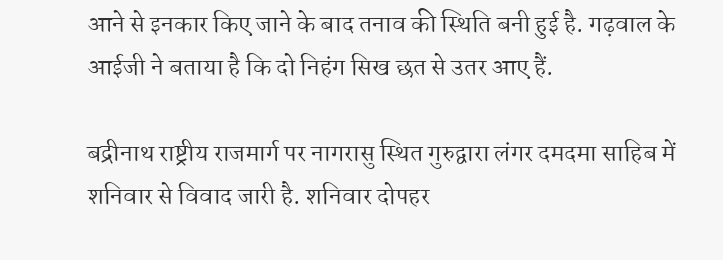आने से इनकार किए जाने के बाद तनाव की स्थिति बनी हुई है. गढ़वाल के आईजी ने बताया है कि दो निहंग सिख छत से उतर आए हैं.

बद्रीनाथ राष्ट्रीय राजमार्ग पर नागरासु स्थित गुरुद्वारा लंगर दमदमा साहिब में शनिवार से विवाद जारी है. शनिवार दोपहर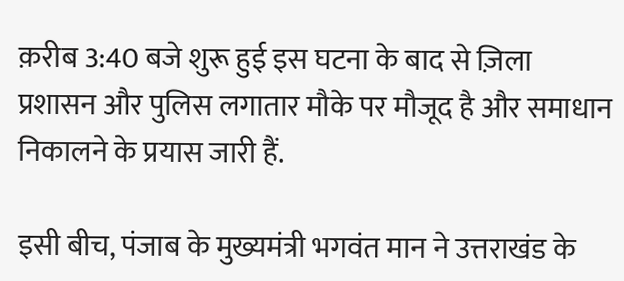क़रीब 3:40 बजे शुरू हुई इस घटना के बाद से ज़िला प्रशासन और पुलिस लगातार मौके पर मौजूद है और समाधान निकालने के प्रयास जारी हैं.

इसी बीच, पंजाब के मुख्यमंत्री भगवंत मान ने उत्तराखंड के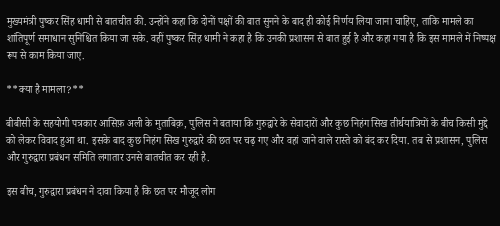मुख्यमंत्री पुष्कर सिंह धामी से बातचीत की. उन्होंने कहा कि दोनों पक्षों की बात सुनने के बाद ही कोई निर्णय लिया जाना चाहिए, ताकि मामले का शांतिपूर्ण समाधान सुनिश्चित किया जा सके. वहीं पुष्कर सिंह धामी ने कहा है कि उनकी प्रशासन से बात हुई है और कहा गया है कि इस मामले में निष्पक्ष रूप से काम किया जाए.

**क्या है मामला?**

बीबीसी के सहयोगी पत्रकार आसिफ़ अली के मुताबिक़, पुलिस ने बताया कि गुरुद्वारे के सेवादारों और कुछ निहंग सिख तीर्थयात्रियों के बीच किसी मुद्दे को लेकर विवाद हुआ था. इसके बाद कुछ निहंग सिख गुरुद्वारे की छत पर चढ़ गए और वहां जाने वाले रास्ते को बंद कर दिया. तब से प्रशासन, पुलिस और गुरुद्वारा प्रबंधन समिति लगातार उनसे बातचीत कर रही है.

इस बीच, गुरुद्वारा प्रबंधन ने दावा किया है कि छत पर मौजूद लोग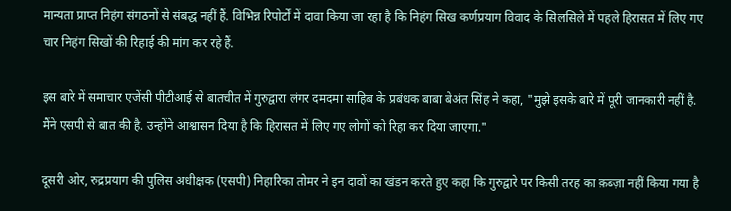मान्यता प्राप्त निहंग संगठनों से संबद्ध नहीं हैं. विभिन्न रिपोर्टों में दावा किया जा रहा है कि निहंग सिख कर्णप्रयाग विवाद के सिलसिले में पहले हिरासत में लिए गए चार निहंग सिखों की रिहाई की मांग कर रहे हैं.

इस बारे में समाचार एजेंसी पीटीआई से बातचीत में गुरुद्वारा लंगर दमदमा साहिब के प्रबंधक बाबा बेअंत सिंह ने कहा, "मुझे इसके बारे में पूरी जानकारी नहीं है. मैंने एसपी से बात की है. उन्होंने आश्वासन दिया है कि हिरासत में लिए गए लोगों को रिहा कर दिया जाएगा."

दूसरी ओर, रुद्रप्रयाग की पुलिस अधीक्षक (एसपी) निहारिका तोमर ने इन दावों का खंडन करते हुए कहा कि गुरुद्वारे पर किसी तरह का क़ब्ज़ा नहीं किया गया है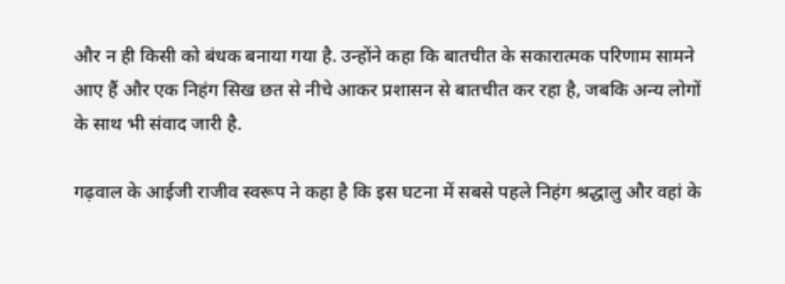और न ही किसी को बंधक बनाया गया है. उन्होंने कहा कि बातचीत के सकारात्मक परिणाम सामने आए हैं और एक निहंग सिख छत से नीचे आकर प्रशासन से बातचीत कर रहा है, जबकि अन्य लोगों के साथ भी संवाद जारी है.

गढ़वाल के आईजी राजीव स्वरूप ने कहा है कि इस घटना में सबसे पहले निहंग श्रद्धालु और वहां के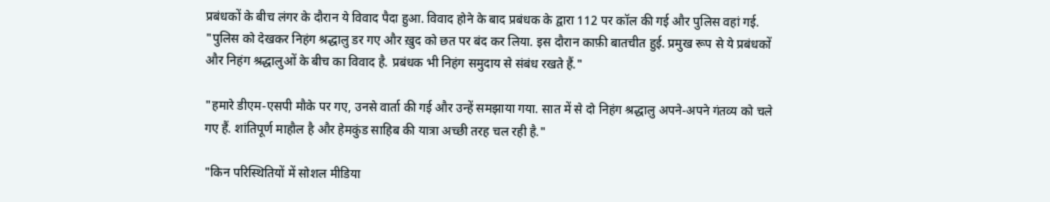प्रबंधकों के बीच लंगर के दौरान ये विवाद पैदा हुआ. विवाद होने के बाद प्रबंधक के द्वारा 112 पर कॉल की गई और पुलिस वहां गई. "पुलिस को देखकर निहंग श्रद्धालु डर गए और ख़ुद को छत पर बंद कर लिया. इस दौरान काफ़ी बातचीत हुई. प्रमुख रूप से ये प्रबंधकों और निहंग श्रद्धालुओं के बीच का विवाद है. प्रबंधक भी निहंग समुदाय से संबंध रखते हैं."

"हमारे डीएम-एसपी मौके पर गए, उनसे वार्ता की गई और उन्हें समझाया गया. सात में से दो निहंग श्रद्धालु अपने-अपने गंतव्य को चले गए हैं. शांतिपूर्ण माहौल है और हेमकुंड साहिब की यात्रा अच्छी तरह चल रही है."

"किन परिस्थितियों में सोशल मीडिया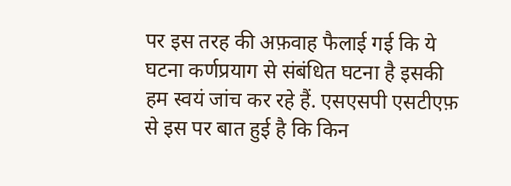पर इस तरह की अफ़वाह फैलाई गई कि ये घटना कर्णप्रयाग से संबंधित घटना है इसकी हम स्वयं जांच कर रहे हैं. एसएसपी एसटीएफ़ से इस पर बात हुई है कि किन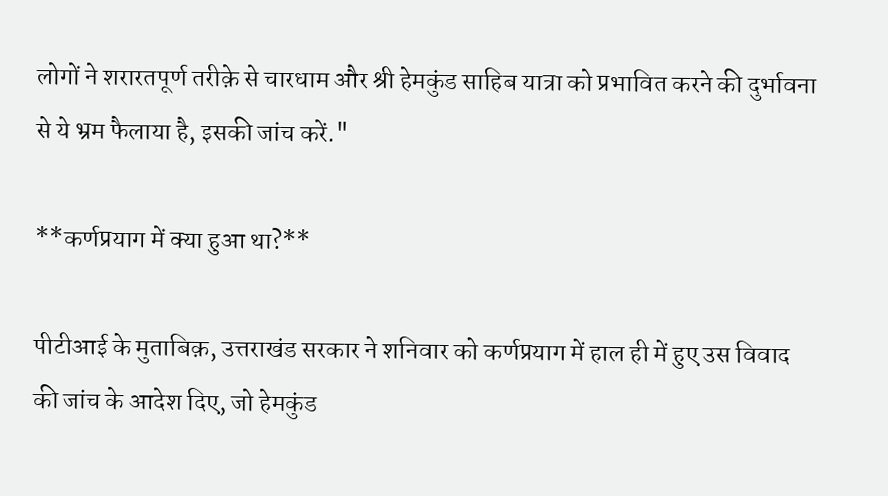लोगों ने शरारतपूर्ण तरीक़े से चारधाम और श्री हेमकुंड साहिब यात्रा को प्रभावित करने की दुर्भावना से ये भ्रम फैलाया है, इसकी जांच करें."

**कर्णप्रयाग में क्या हुआ था?**

पीटीआई के मुताबिक़, उत्तराखंड सरकार ने शनिवार को कर्णप्रयाग में हाल ही में हुए उस विवाद की जांच के आदेश दिए, जो हेमकुंड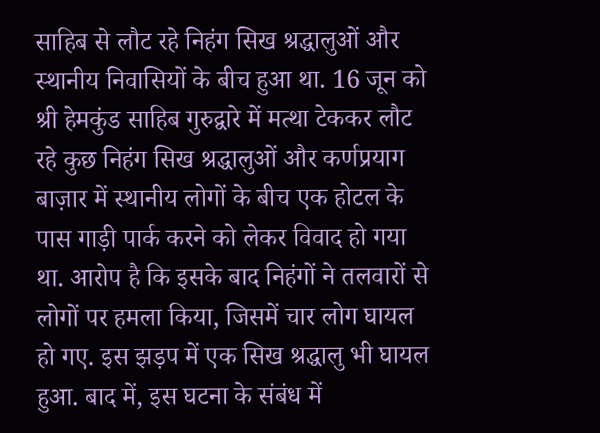साहिब से लौट रहे निहंग सिख श्रद्धालुओं और स्थानीय निवासियों के बीच हुआ था. 16 जून को श्री हेमकुंड साहिब गुरुद्वारे में मत्था टेककर लौट रहे कुछ निहंग सिख श्रद्धालुओं और कर्णप्रयाग बाज़ार में स्थानीय लोगों के बीच एक होटल के पास गाड़ी पार्क करने को लेकर विवाद हो गया था. आरोप है कि इसके बाद निहंगों ने तलवारों से लोगों पर हमला किया, जिसमें चार लोग घायल हो गए. इस झड़प में एक सिख श्रद्धालु भी घायल हुआ. बाद में, इस घटना के संबंध में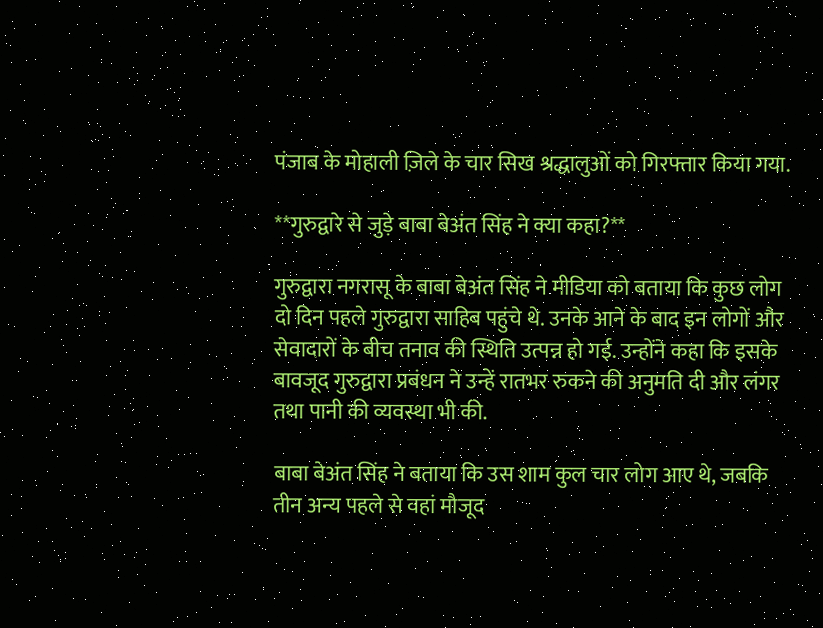पंजाब के मोहाली ज़िले के चार सिख श्रद्धालुओं को गिरफ्तार किया गया.

**गुरुद्वारे से जुड़े बाबा बेअंत सिंह ने क्या कहा?**

गुरुद्वारा नगरासू के बाबा बेअंत सिंह ने मीडिया को बताया कि कुछ लोग दो दिन पहले गुरुद्वारा साहिब पहुंचे थे. उनके आने के बाद इन लोगों और सेवादारों के बीच तनाव की स्थिति उत्पन्न हो गई. उन्होंने कहा कि इसके बावजूद गुरुद्वारा प्रबंधन ने उन्हें रातभर रुकने की अनुमति दी और लंगर तथा पानी की व्यवस्था भी की.

बाबा बेअंत सिंह ने बताया कि उस शाम कुल चार लोग आए थे, जबकि तीन अन्य पहले से वहां मौजूद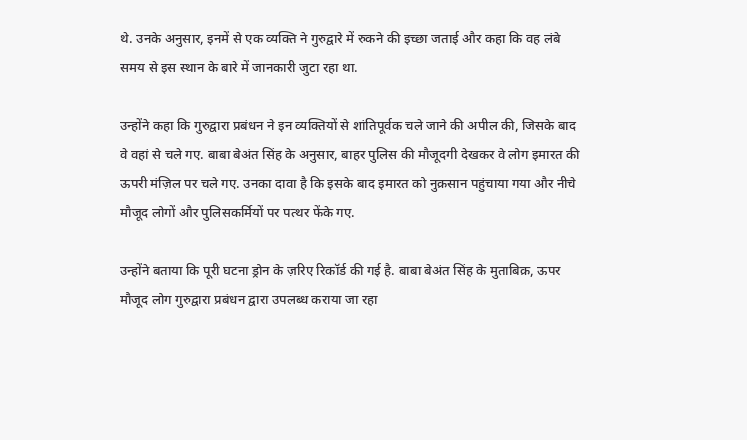थे. उनके अनुसार, इनमें से एक व्यक्ति ने गुरुद्वारे में रुकने की इच्छा जताई और कहा कि वह लंबे समय से इस स्थान के बारे में जानकारी जुटा रहा था.

उन्होंने कहा कि गुरुद्वारा प्रबंधन ने इन व्यक्तियों से शांतिपूर्वक चले जाने की अपील की, जिसके बाद वे वहां से चले गए. बाबा बेअंत सिंह के अनुसार, बाहर पुलिस की मौजूदगी देखकर वे लोग इमारत की ऊपरी मंज़िल पर चले गए. उनका दावा है कि इसके बाद इमारत को नुक़सान पहुंचाया गया और नीचे मौजूद लोगों और पुलिसकर्मियों पर पत्थर फेंके गए.

उन्होंने बताया कि पूरी घटना ड्रोन के ज़रिए रिकॉर्ड की गई है. बाबा बेअंत सिंह के मुताबिक़, ऊपर मौजूद लोग गुरुद्वारा प्रबंधन द्वारा उपलब्ध कराया जा रहा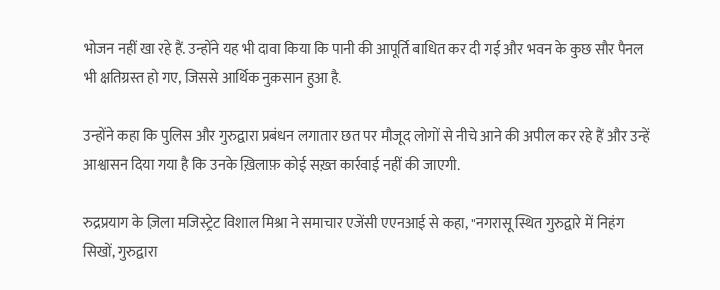भोजन नहीं खा रहे हैं. उन्होंने यह भी दावा किया कि पानी की आपूर्ति बाधित कर दी गई और भवन के कुछ सौर पैनल भी क्षतिग्रस्त हो गए, जिससे आर्थिक नुक़सान हुआ है.

उन्होंने कहा कि पुलिस और गुरुद्वारा प्रबंधन लगातार छत पर मौजूद लोगों से नीचे आने की अपील कर रहे हैं और उन्हें आश्वासन दिया गया है कि उनके ख़िलाफ़ कोई सख़्त कार्रवाई नहीं की जाएगी.

रुद्रप्रयाग के ज़िला मजिस्ट्रेट विशाल मिश्रा ने समाचार एजेंसी एएनआई से कहा, "नगरासू स्थित गुरुद्वारे में निहंग सिखों, गुरुद्वारा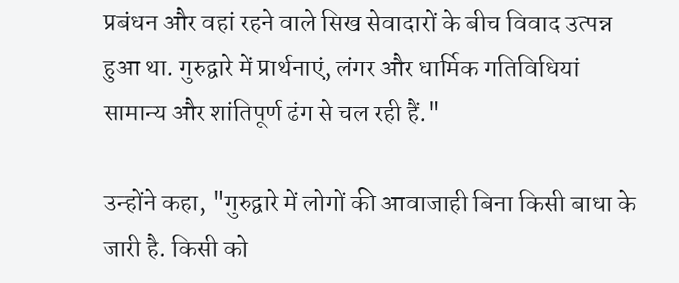प्रबंधन और वहां रहने वाले सिख सेवादारों के बीच विवाद उत्पन्न हुआ था. गुरुद्वारे में प्रार्थनाएं, लंगर और धार्मिक गतिविधियां सामान्य और शांतिपूर्ण ढंग से चल रही हैं."

उन्होंने कहा, "गुरुद्वारे में लोगों की आवाजाही बिना किसी बाधा के जारी है. किसी को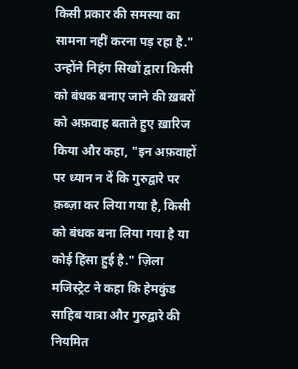किसी प्रकार की समस्या का सामना नहीं करना पड़ रहा है." उन्होंने निहंग सिखों द्वारा किसी को बंधक बनाए जाने की ख़बरों को अफ़वाह बताते हुए ख़ारिज किया और कहा, "इन अफ़वाहों पर ध्यान न दें कि गुरुद्वारे पर क़ब्ज़ा कर लिया गया है, किसी को बंधक बना लिया गया है या कोई हिंसा हुई है." ज़िला मजिस्ट्रेट ने कहा कि हेमकुंड साहिब यात्रा और गुरुद्वारे की नियमित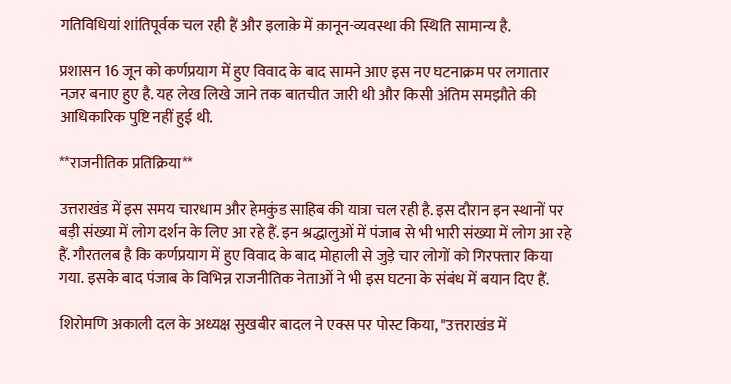गतिविधियां शांतिपूर्वक चल रही हैं और इलाक़े में क़ानून-व्यवस्था की स्थिति सामान्य है.

प्रशासन 16 जून को कर्णप्रयाग में हुए विवाद के बाद सामने आए इस नए घटनाक्रम पर लगातार नज़र बनाए हुए है. यह लेख लिखे जाने तक बातचीत जारी थी और किसी अंतिम समझौते की आधिकारिक पुष्टि नहीं हुई थी.

**राजनीतिक प्रतिक्रिया**

उत्तराखंड में इस समय चारधाम और हेमकुंड साहिब की यात्रा चल रही है. इस दौरान इन स्थानों पर बड़ी संख्या में लोग दर्शन के लिए आ रहे हैं. इन श्रद्धालुओं में पंजाब से भी भारी संख्या में लोग आ रहे हैं. गौरतलब है कि कर्णप्रयाग में हुए विवाद के बाद मोहाली से जुड़े चार लोगों को गिरफ्तार किया गया. इसके बाद पंजाब के विभिन्न राजनीतिक नेताओं ने भी इस घटना के संबंध में बयान दिए हैं.

शिरोमणि अकाली दल के अध्यक्ष सुखबीर बादल ने एक्स पर पोस्ट किया, "उत्तराखंड में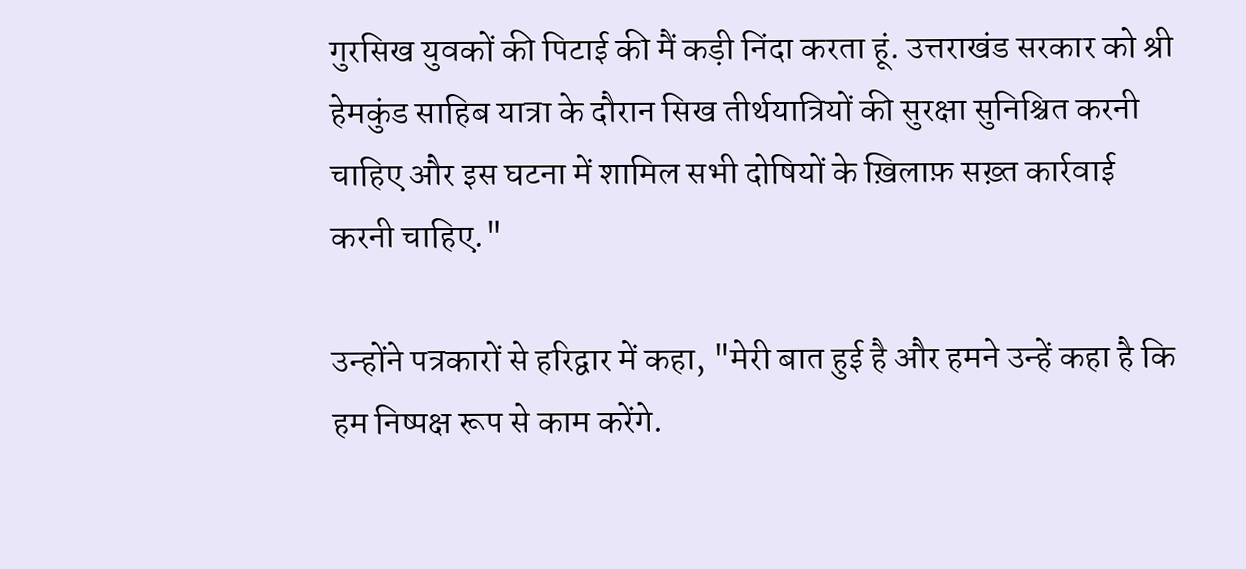गुरसिख युवकों की पिटाई की मैं कड़ी निंदा करता हूं. उत्तराखंड सरकार को श्री हेमकुंड साहिब यात्रा के दौरान सिख तीर्थयात्रियों की सुरक्षा सुनिश्चित करनी चाहिए और इस घटना में शामिल सभी दोषियों के ख़िलाफ़ सख़्त कार्रवाई करनी चाहिए."

उन्होंने पत्रकारों से हरिद्वार में कहा, "मेरी बात हुई है और हमने उन्हें कहा है कि हम निष्पक्ष रूप से काम करेंगे.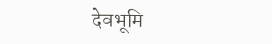देवभूमि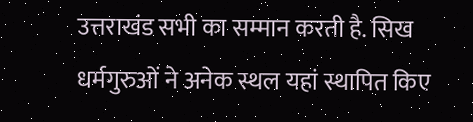उत्तराखंड सभी का सम्मान करती है. सिख धर्मगुरुओं ने अनेक स्थल यहां स्थापित किए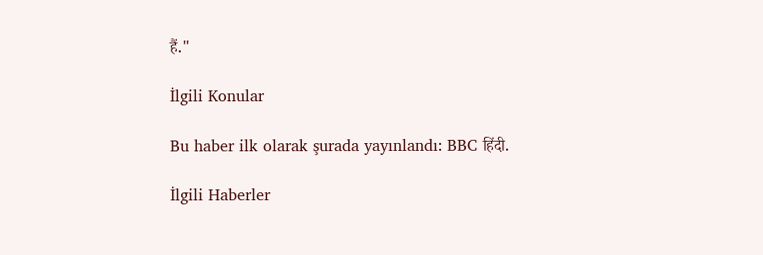हैं."

İlgili Konular

Bu haber ilk olarak şurada yayınlandı: BBC हिंदी.

İlgili Haberler